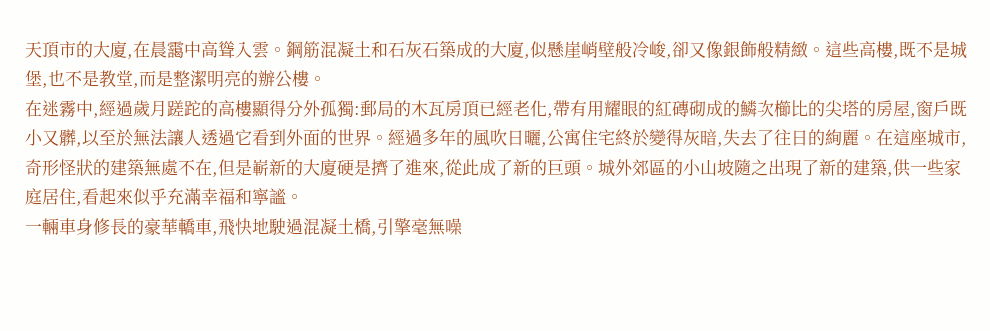天頂市的大廈,在晨靄中高聳入雲。鋼筋混凝土和石灰石築成的大廈,似懸崖峭壁般冷峻,卻又像銀飾般精緻。這些高樓,既不是城堡,也不是教堂,而是整潔明亮的辦公樓。
在迷霧中,經過歲月蹉跎的高樓顯得分外孤獨:郵局的木瓦房頂已經老化,帶有用耀眼的紅磚砌成的鱗次櫛比的尖塔的房屋,窗戶既小又髒,以至於無法讓人透過它看到外面的世界。經過多年的風吹日曬,公寓住宅終於變得灰暗,失去了往日的絢麗。在這座城市,奇形怪狀的建築無處不在,但是嶄新的大廈硬是擠了進來,從此成了新的巨頭。城外郊區的小山坡隨之出現了新的建築,供一些家庭居住,看起來似乎充滿幸福和寧謐。
一輛車身修長的豪華轎車,飛快地駛過混凝土橋,引擎毫無噪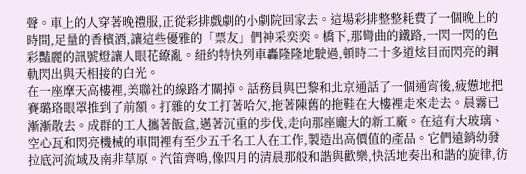聲。車上的人穿著晚禮服,正從彩排戲劇的小劇院回家去。這場彩排整整耗費了一個晚上的時間,足量的香檳酒,讓這些優雅的「票友」們神采奕奕。橋下,那彎曲的鐵路,一閃一閃的色彩豔麗的訊號燈讓人眼花繚亂。紐約特快列車轟隆隆地駛過,頓時二十多道炫目而閃亮的鋼軌閃出與天相接的白光。
在一座摩天高樓裡,美聯社的線路才關掉。話務員與巴黎和北京通話了一個通宵後,疲憊地把賽璐珞眼罩推到了前額。打雜的女工打著哈欠,拖著陳舊的拖鞋在大樓裡走來走去。晨霧已漸漸散去。成群的工人攜著飯盒,邁著沉重的步伐,走向那座龐大的新工廠。在這有大玻璃、空心瓦和閃亮機械的車間裡有至少五千名工人在工作,製造出高價值的產品。它們遠銷幼發拉底河流域及南非草原。汽笛齊鳴,像四月的清晨那般和諧與歡樂,快活地奏出和諧的旋律,彷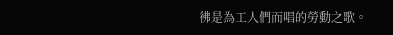彿是為工人們而唱的勞動之歌。